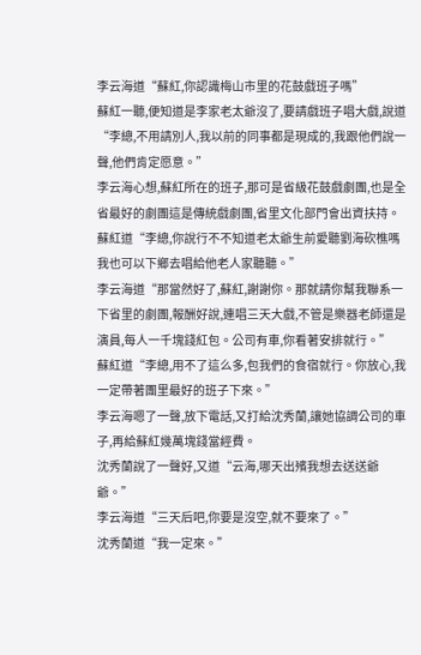李云海道“蘇紅,你認識梅山市里的花鼓戲班子嗎”
蘇紅一聽,便知道是李家老太爺沒了,要請戲班子唱大戲,說道“李總,不用請別人,我以前的同事都是現成的,我跟他們說一聲,他們肯定愿意。”
李云海心想,蘇紅所在的班子,那可是省級花鼓戲劇團,也是全省最好的劇團這是傳統戲劇團,省里文化部門會出資扶持。
蘇紅道“李總,你說行不不知道老太爺生前愛聽劉海砍樵嗎我也可以下鄉去唱給他老人家聽聽。”
李云海道“那當然好了,蘇紅,謝謝你。那就請你幫我聯系一下省里的劇團,報酬好說,連唱三天大戲,不管是樂器老師還是演員,每人一千塊錢紅包。公司有車,你看著安排就行。”
蘇紅道“李總,用不了這么多,包我們的食宿就行。你放心,我一定帶著團里最好的班子下來。”
李云海嗯了一聲,放下電話,又打給沈秀蘭,讓她協調公司的車子,再給蘇紅幾萬塊錢當經費。
沈秀蘭說了一聲好,又道“云海,哪天出殯我想去送送爺爺。”
李云海道“三天后吧,你要是沒空,就不要來了。”
沈秀蘭道“我一定來。”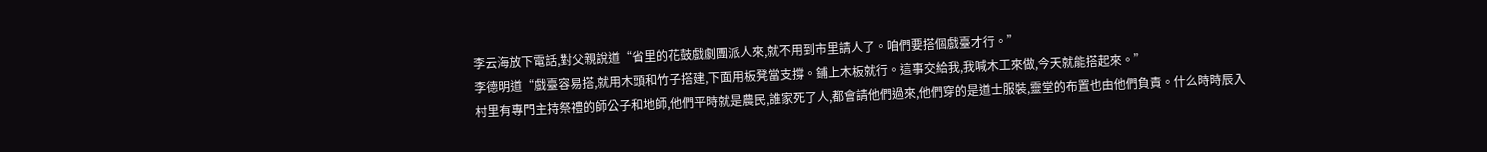李云海放下電話,對父親說道“省里的花鼓戲劇團派人來,就不用到市里請人了。咱們要搭個戲臺才行。”
李德明道“戲臺容易搭,就用木頭和竹子搭建,下面用板凳當支撐。鋪上木板就行。這事交給我,我喊木工來做,今天就能搭起來。”
村里有專門主持祭禮的師公子和地師,他們平時就是農民,誰家死了人,都會請他們過來,他們穿的是道士服裝,靈堂的布置也由他們負責。什么時時辰入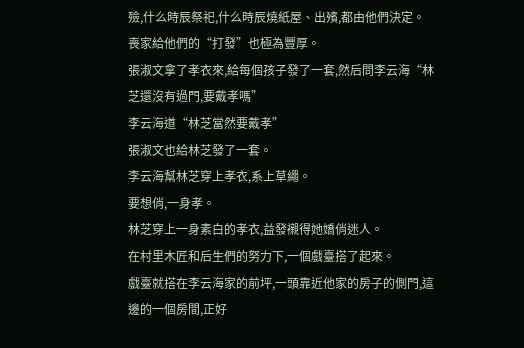殮,什么時辰祭祀,什么時辰燒紙屋、出殯,都由他們決定。
喪家給他們的“打發”也極為豐厚。
張淑文拿了孝衣來,給每個孩子發了一套,然后問李云海“林芝還沒有過門,要戴孝嗎”
李云海道“林芝當然要戴孝”
張淑文也給林芝發了一套。
李云海幫林芝穿上孝衣,系上草繩。
要想俏,一身孝。
林芝穿上一身素白的孝衣,益發襯得她嬌俏迷人。
在村里木匠和后生們的努力下,一個戲臺搭了起來。
戲臺就搭在李云海家的前坪,一頭靠近他家的房子的側門,這邊的一個房間,正好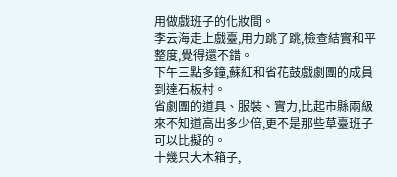用做戲班子的化妝間。
李云海走上戲臺,用力跳了跳,檢查結實和平整度,覺得還不錯。
下午三點多鐘,蘇紅和省花鼓戲劇團的成員到達石板村。
省劇團的道具、服裝、實力,比起市縣兩級來不知道高出多少倍,更不是那些草臺班子可以比擬的。
十幾只大木箱子,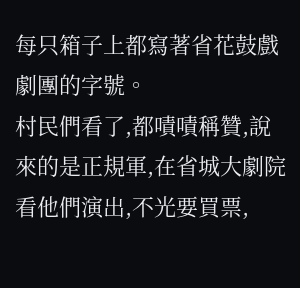每只箱子上都寫著省花鼓戲劇團的字號。
村民們看了,都嘖嘖稱贊,說來的是正規軍,在省城大劇院看他們演出,不光要買票,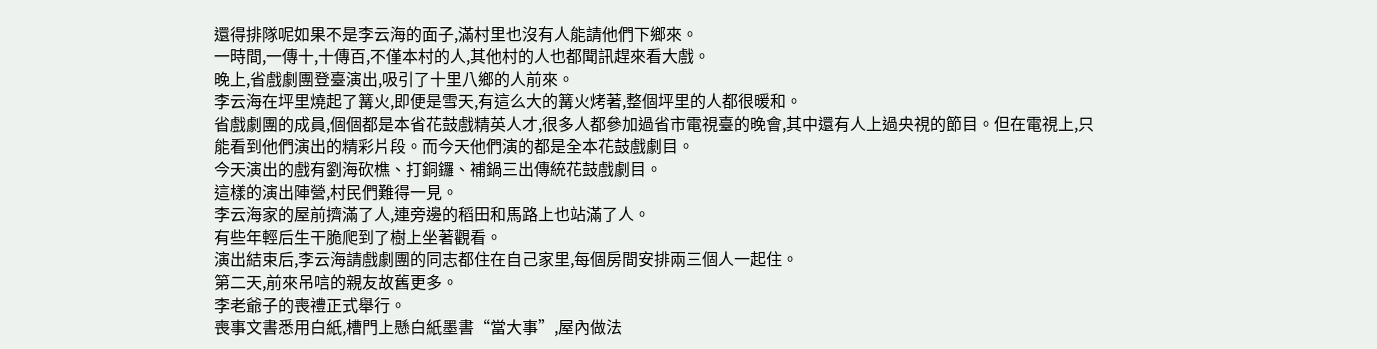還得排隊呢如果不是李云海的面子,滿村里也沒有人能請他們下鄉來。
一時間,一傳十,十傳百,不僅本村的人,其他村的人也都聞訊趕來看大戲。
晚上,省戲劇團登臺演出,吸引了十里八鄉的人前來。
李云海在坪里燒起了篝火,即便是雪天,有這么大的篝火烤著,整個坪里的人都很暖和。
省戲劇團的成員,個個都是本省花鼓戲精英人才,很多人都參加過省市電視臺的晚會,其中還有人上過央視的節目。但在電視上,只能看到他們演出的精彩片段。而今天他們演的都是全本花鼓戲劇目。
今天演出的戲有劉海砍樵、打銅鑼、補鍋三出傳統花鼓戲劇目。
這樣的演出陣營,村民們難得一見。
李云海家的屋前擠滿了人,連旁邊的稻田和馬路上也站滿了人。
有些年輕后生干脆爬到了樹上坐著觀看。
演出結束后,李云海請戲劇團的同志都住在自己家里,每個房間安排兩三個人一起住。
第二天,前來吊唁的親友故舊更多。
李老爺子的喪禮正式舉行。
喪事文書悉用白紙,槽門上懸白紙墨書“當大事”,屋內做法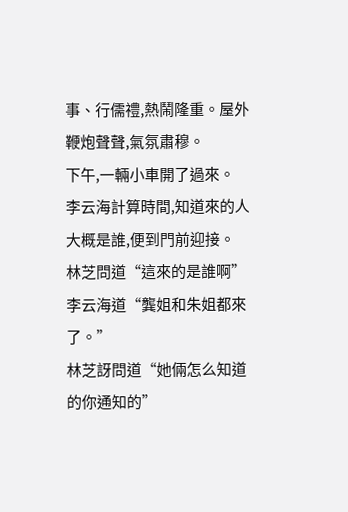事、行儒禮,熱鬧隆重。屋外鞭炮聲聲,氣氛肅穆。
下午,一輛小車開了過來。
李云海計算時間,知道來的人大概是誰,便到門前迎接。
林芝問道“這來的是誰啊”
李云海道“龔姐和朱姐都來了。”
林芝訝問道“她倆怎么知道的你通知的”